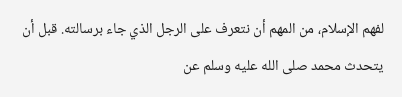لفهم الإسلام، من المهم أن نتعرف على الرجل الذي جاء برسالته. قبل أن يتحدث محمد صلى الله عليه وسلم عن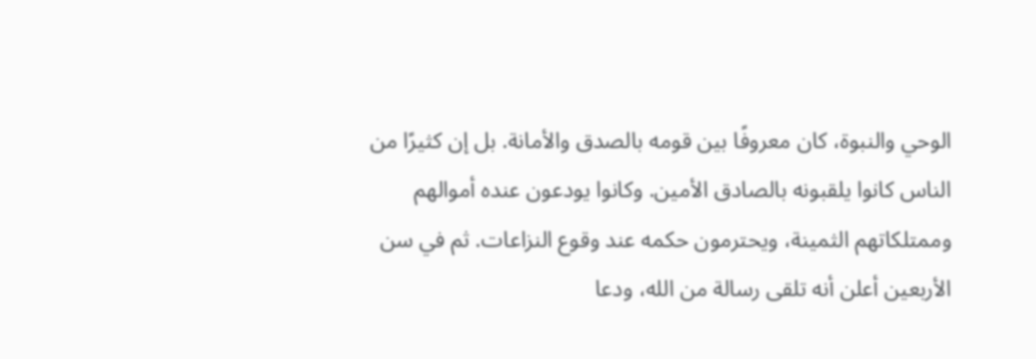الوحي والنبوة، كان معروفًا بين قومه بالصدق والأمانة. بل إن كثيرًا من الناس كانوا يلقبونه بالصادق الأمين. وكانوا يودعون عنده أموالهم وممتلكاتهم الثمينة، ويحترمون حكمه عند وقوع النزاعات. ثم في سن الأربعين أعلن أنه تلقى رسالة من الله، ودعا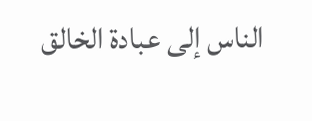الناس إلى عبادة الخالق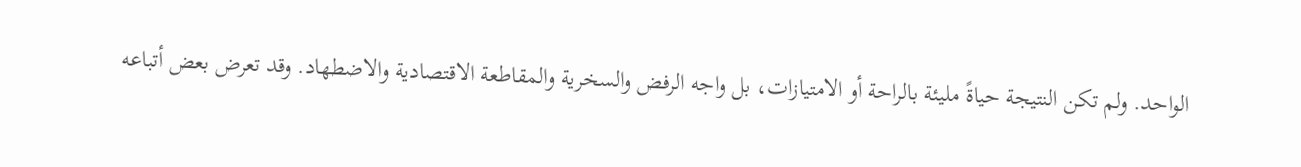الواحد. ولم تكن النتيجة حياةً مليئة بالراحة أو الامتيازات، بل واجه الرفض والسخرية والمقاطعة الاقتصادية والاضطهاد. وقد تعرض بعض أتباعه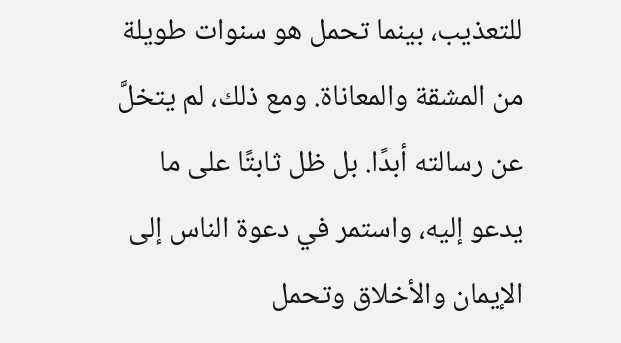للتعذيب، بينما تحمل هو سنوات طويلة من المشقة والمعاناة. ومع ذلك، لم يتخلَّ عن رسالته أبدًا. بل ظل ثابتًا على ما يدعو إليه، واستمر في دعوة الناس إلى الإيمان والأخلاق وتحمل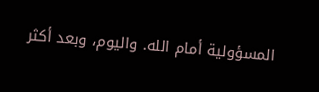المسؤولية أمام الله. واليوم، وبعد أكثر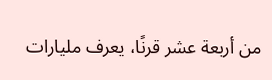من أربعة عشر قرنًا، يعرف مليارات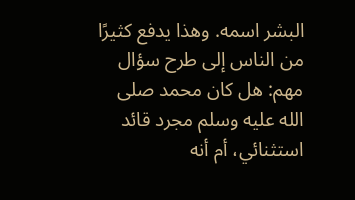البشر اسمه. وهذا يدفع كثيرًا من الناس إلى طرح سؤال مهم: هل كان محمد صلى الله عليه وسلم مجرد قائد استثنائي، أم أنه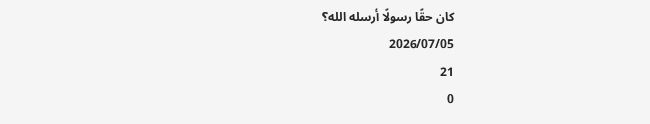كان حقًا رسولًا أرسله الله؟
2026/07/05
21
0